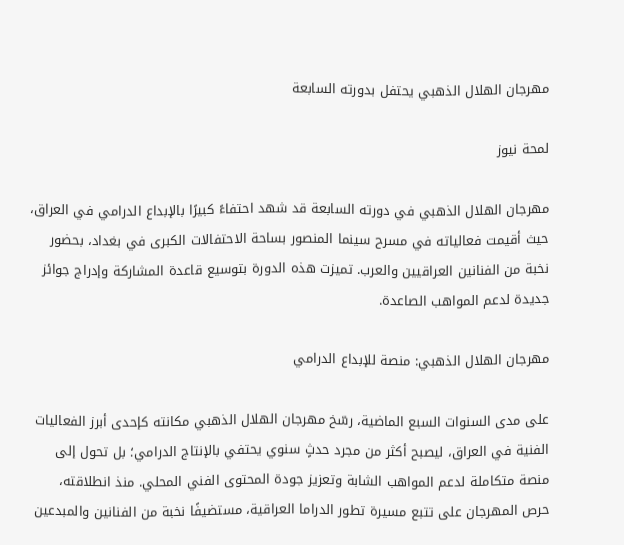مهرجان الهلال الذهبي يحتفل بدورته السابعة

لمحة نيوز

مهرجان الهلال الذهبي في دورته السابعة قد شهد احتفاءً كبيرًا بالإبداع الدرامي في العراق، حيث أقيمت فعالياته في مسرح سينما المنصور بساحة الاحتفالات الكبرى في بغداد، بحضور نخبة من الفنانين العراقيين والعرب. تميزت هذه الدورة بتوسيع قاعدة المشاركة وإدراج جوائز جديدة لدعم المواهب الصاعدة.

مهرجان الهلال الذهبي: منصة للإبداع الدرامي

على مدى السنوات السبع الماضية، رسّخ مهرجان الهلال الذهبي مكانته كإحدى أبرز الفعاليات الفنية في العراق، ليصبح أكثر من مجرد حدثٍ سنوي يحتفي بالإنتاج الدرامي؛ بل تحول إلى منصة متكاملة لدعم المواهب الشابة وتعزيز جودة المحتوى الفني المحلي. منذ انطلاقته، حرص المهرجان على تتبع مسيرة تطور الدراما العراقية، مستضيفًا نخبة من الفنانين والمبدعين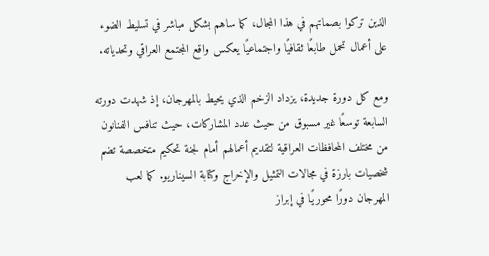الذين تركوا بصماتهم في هذا المجال، كما ساهم بشكل مباشر في تسليط الضوء على أعمال تحمل طابعًا ثقافيًا واجتماعيًا يعكس واقع المجتمع العراقي وتحدياته.

ومع كل دورة جديدة، يزداد الزخم الذي يحيط بالمهرجان، إذ شهدت دورته السابعة توسعًا غير مسبوق من حيث عدد المشاركات، حيث تنافس الفنانون من مختلف المحافظات العراقية لتقديم أعمالهم أمام لجنة تحكيم متخصصة تضم شخصيات بارزة في مجالات التمثيل والإخراج وكتابة السيناريو. كما لعب المهرجان دورًا محوريًا في إبراز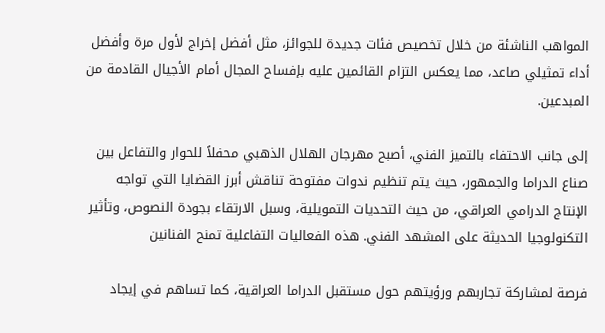المواهب الناشئة من خلال تخصيص فئات جديدة للجوائز، مثل أفضل إخراج لأول مرة وأفضل أداء تمثيلي صاعد، مما يعكس التزام القائمين عليه بإفساح المجال أمام الأجيال القادمة من المبدعين.

إلى جانب الاحتفاء بالتميز الفني، أصبح مهرجان الهلال الذهبي محفلاً للحوار والتفاعل بين صناع الدراما والجمهور، حيث يتم تنظيم ندوات مفتوحة تناقش أبرز القضايا التي تواجه الإنتاج الدرامي العراقي، من حيث التحديات التمويلية، وسبل الارتقاء بجودة النصوص، وتأثير التكنولوجيا الحديثة على المشهد الفني. هذه الفعاليات التفاعلية تمنح الفنانين

فرصة لمشاركة تجاربهم ورؤيتهم حول مستقبل الدراما العراقية، كما تساهم في إيجاد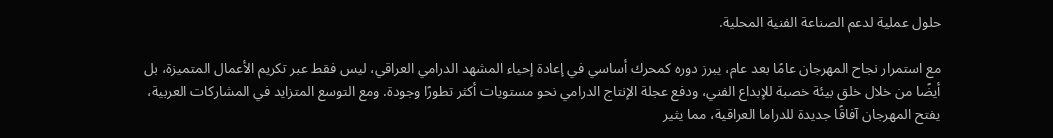حلول عملية لدعم الصناعة الفنية المحلية.

مع استمرار نجاح المهرجان عامًا بعد عام، يبرز دوره كمحرك أساسي في إعادة إحياء المشهد الدرامي العراقي، ليس فقط عبر تكريم الأعمال المتميزة، بل أيضًا من خلال خلق بيئة خصبة للإبداع الفني، ودفع عجلة الإنتاج الدرامي نحو مستويات أكثر تطورًا وجودة. ومع التوسع المتزايد في المشاركات العربية، يفتح المهرجان آفاقًا جديدة للدراما العراقية، مما يثير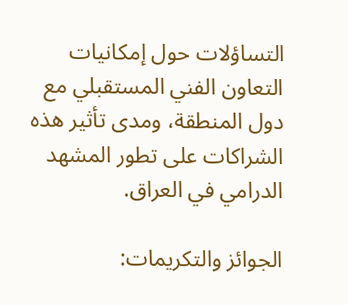التساؤلات حول إمكانيات التعاون الفني المستقبلي مع دول المنطقة، ومدى تأثير هذه الشراكات على تطور المشهد الدرامي في العراق.

الجوائز والتكريمات: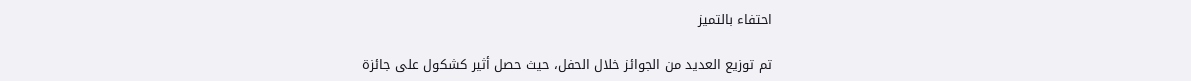احتفاء بالتميز

تم توزيع العديد من الجوائز خلال الحفل، حيث حصل أثير كشكول على جائزة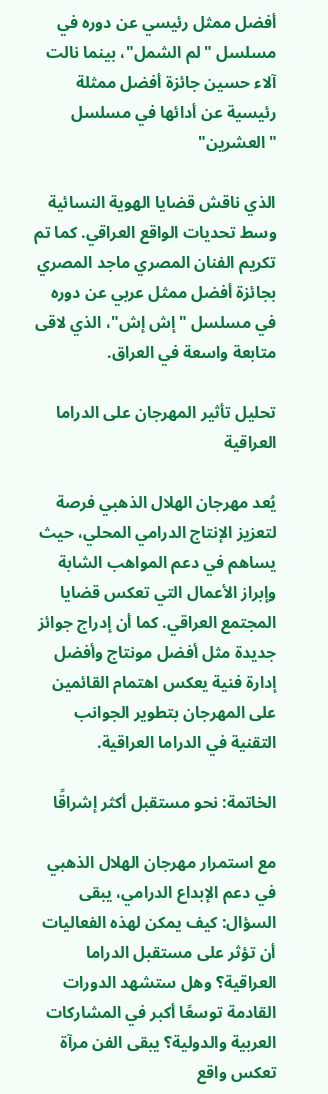أفضل ممثل رئيسي عن دوره في مسلسل "لم الشمل"، بينما نالت آلاء حسين جائزة أفضل ممثلة رئيسية عن أدائها في مسلسل "العشرين"

الذي ناقش قضايا الهوية النسائية وسط تحديات الواقع العراقي. كما تم تكريم الفنان المصري ماجد المصري بجائزة أفضل ممثل عربي عن دوره في مسلسل "إش إش"، الذي لاقى متابعة واسعة في العراق.

تحليل تأثير المهرجان على الدراما العراقية

يُعد مهرجان الهلال الذهبي فرصة لتعزيز الإنتاج الدرامي المحلي، حيث يساهم في دعم المواهب الشابة وإبراز الأعمال التي تعكس قضايا المجتمع العراقي. كما أن إدراج جوائز جديدة مثل أفضل مونتاج وأفضل إدارة فنية يعكس اهتمام القائمين على المهرجان بتطوير الجوانب التقنية في الدراما العراقية.

الخاتمة: نحو مستقبل أكثر إشراقًا

مع استمرار مهرجان الهلال الذهبي في دعم الإبداع الدرامي، يبقى السؤال: كيف يمكن لهذه الفعاليات أن تؤثر على مستقبل الدراما العراقية؟ وهل ستشهد الدورات القادمة توسعًا أكبر في المشاركات العربية والدولية؟ يبقى الفن مرآة تعكس واقع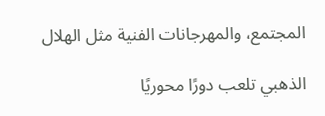المجتمع، والمهرجانات الفنية مثل الهلال

الذهبي تلعب دورًا محوريًا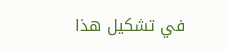في تشكيل هذا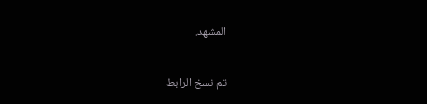المشهد.

تم نسخ الرابط